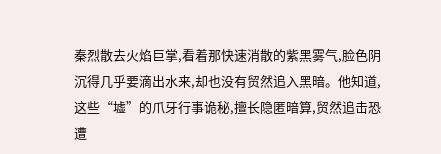秦烈散去火焰巨掌,看着那快速消散的紫黑雾气,脸色阴沉得几乎要滴出水来,却也没有贸然追入黑暗。他知道,这些“墟”的爪牙行事诡秘,擅长隐匿暗算,贸然追击恐遭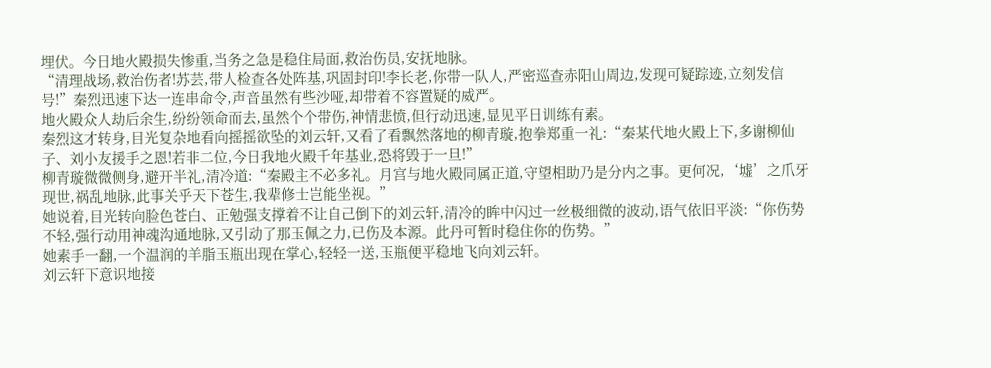埋伏。今日地火殿损失惨重,当务之急是稳住局面,救治伤员,安抚地脉。
“清理战场,救治伤者!苏芸,带人检查各处阵基,巩固封印!李长老,你带一队人,严密巡查赤阳山周边,发现可疑踪迹,立刻发信号!”秦烈迅速下达一连串命令,声音虽然有些沙哑,却带着不容置疑的威严。
地火殿众人劫后余生,纷纷领命而去,虽然个个带伤,神情悲愤,但行动迅速,显见平日训练有素。
秦烈这才转身,目光复杂地看向摇摇欲坠的刘云轩,又看了看飘然落地的柳青璇,抱拳郑重一礼:“秦某代地火殿上下,多谢柳仙子、刘小友援手之恩!若非二位,今日我地火殿千年基业,恐将毁于一旦!”
柳青璇微微侧身,避开半礼,清冷道:“秦殿主不必多礼。月宫与地火殿同属正道,守望相助乃是分内之事。更何况,‘墟’之爪牙现世,祸乱地脉,此事关乎天下苍生,我辈修士岂能坐视。”
她说着,目光转向脸色苍白、正勉强支撑着不让自己倒下的刘云轩,清冷的眸中闪过一丝极细微的波动,语气依旧平淡:“你伤势不轻,强行动用神魂沟通地脉,又引动了那玉佩之力,已伤及本源。此丹可暂时稳住你的伤势。”
她素手一翻,一个温润的羊脂玉瓶出现在掌心,轻轻一送,玉瓶便平稳地飞向刘云轩。
刘云轩下意识地接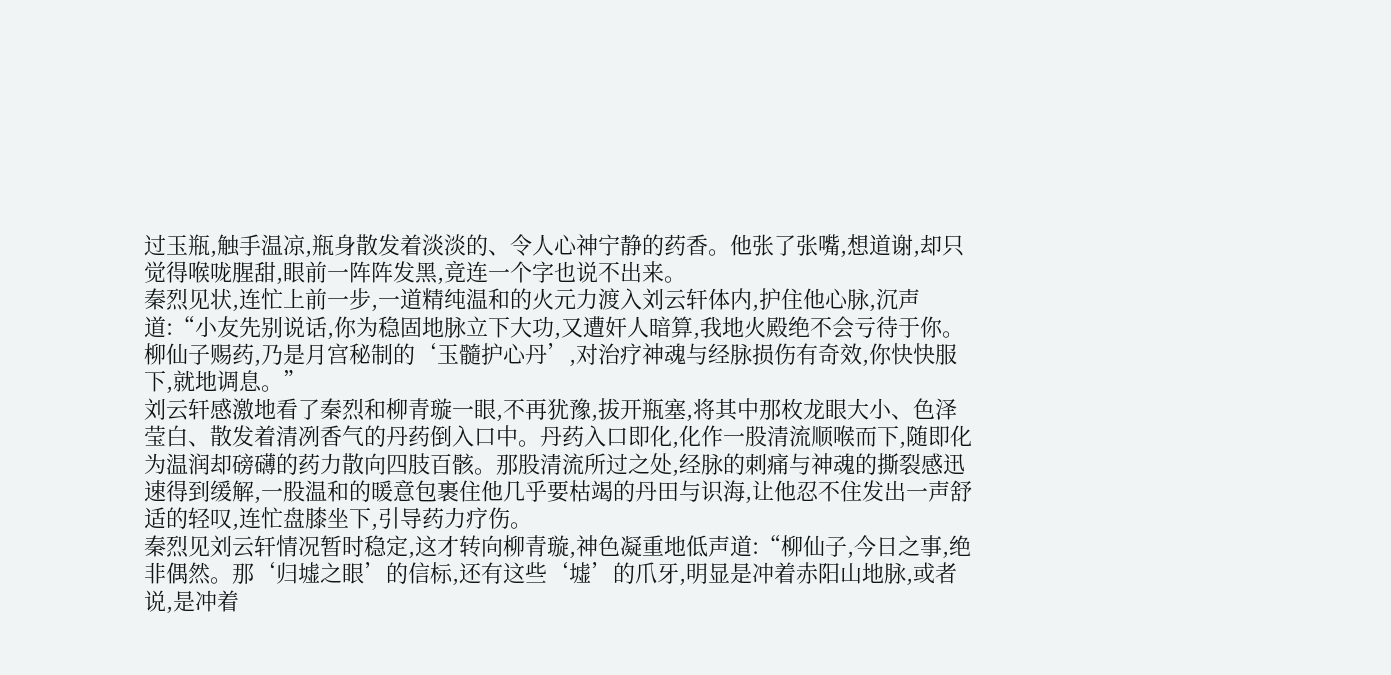过玉瓶,触手温凉,瓶身散发着淡淡的、令人心神宁静的药香。他张了张嘴,想道谢,却只觉得喉咙腥甜,眼前一阵阵发黑,竟连一个字也说不出来。
秦烈见状,连忙上前一步,一道精纯温和的火元力渡入刘云轩体内,护住他心脉,沉声道:“小友先别说话,你为稳固地脉立下大功,又遭奸人暗算,我地火殿绝不会亏待于你。柳仙子赐药,乃是月宫秘制的‘玉髓护心丹’,对治疗神魂与经脉损伤有奇效,你快快服下,就地调息。”
刘云轩感激地看了秦烈和柳青璇一眼,不再犹豫,拔开瓶塞,将其中那枚龙眼大小、色泽莹白、散发着清冽香气的丹药倒入口中。丹药入口即化,化作一股清流顺喉而下,随即化为温润却磅礴的药力散向四肢百骸。那股清流所过之处,经脉的刺痛与神魂的撕裂感迅速得到缓解,一股温和的暖意包裹住他几乎要枯竭的丹田与识海,让他忍不住发出一声舒适的轻叹,连忙盘膝坐下,引导药力疗伤。
秦烈见刘云轩情况暂时稳定,这才转向柳青璇,神色凝重地低声道:“柳仙子,今日之事,绝非偶然。那‘归墟之眼’的信标,还有这些‘墟’的爪牙,明显是冲着赤阳山地脉,或者说,是冲着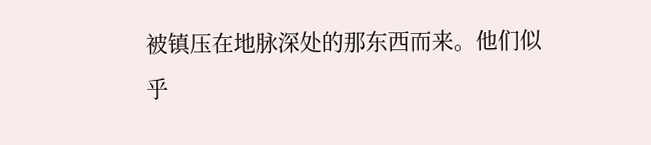被镇压在地脉深处的那东西而来。他们似乎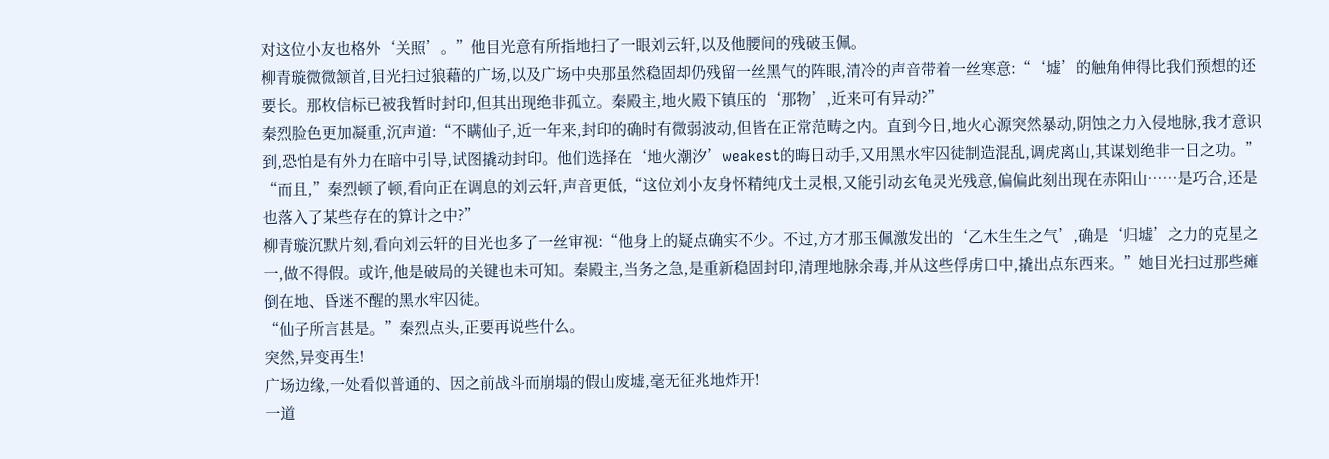对这位小友也格外‘关照’。”他目光意有所指地扫了一眼刘云轩,以及他腰间的残破玉佩。
柳青璇微微颔首,目光扫过狼藉的广场,以及广场中央那虽然稳固却仍残留一丝黑气的阵眼,清冷的声音带着一丝寒意:“‘墟’的触角伸得比我们预想的还要长。那枚信标已被我暂时封印,但其出现绝非孤立。秦殿主,地火殿下镇压的‘那物’,近来可有异动?”
秦烈脸色更加凝重,沉声道:“不瞒仙子,近一年来,封印的确时有微弱波动,但皆在正常范畴之内。直到今日,地火心源突然暴动,阴蚀之力入侵地脉,我才意识到,恐怕是有外力在暗中引导,试图撬动封印。他们选择在‘地火潮汐’weakest的晦日动手,又用黑水牢囚徒制造混乱,调虎离山,其谋划绝非一日之功。”
“而且,”秦烈顿了顿,看向正在调息的刘云轩,声音更低,“这位刘小友身怀精纯戊土灵根,又能引动玄龟灵光残意,偏偏此刻出现在赤阳山……是巧合,还是也落入了某些存在的算计之中?”
柳青璇沉默片刻,看向刘云轩的目光也多了一丝审视:“他身上的疑点确实不少。不过,方才那玉佩激发出的‘乙木生生之气’,确是‘归墟’之力的克星之一,做不得假。或许,他是破局的关键也未可知。秦殿主,当务之急,是重新稳固封印,清理地脉余毒,并从这些俘虏口中,撬出点东西来。”她目光扫过那些瘫倒在地、昏迷不醒的黑水牢囚徒。
“仙子所言甚是。”秦烈点头,正要再说些什么。
突然,异变再生!
广场边缘,一处看似普通的、因之前战斗而崩塌的假山废墟,毫无征兆地炸开!
一道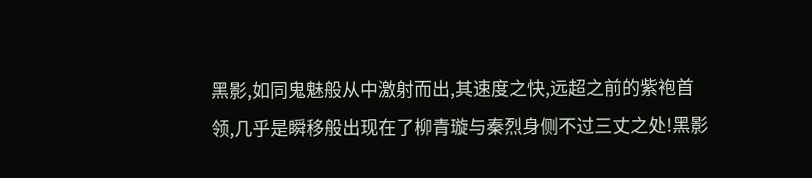黑影,如同鬼魅般从中激射而出,其速度之快,远超之前的紫袍首领,几乎是瞬移般出现在了柳青璇与秦烈身侧不过三丈之处!黑影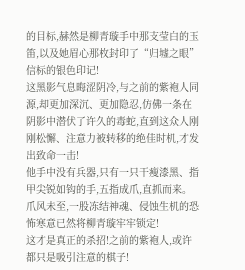的目标,赫然是柳青璇手中那支莹白的玉笛,以及她眉心那枚封印了“归墟之眼”信标的银色印记!
这黑影气息晦涩阴冷,与之前的紫袍人同源,却更加深沉、更加隐忍,仿佛一条在阴影中潜伏了许久的毒蛇,直到这众人刚刚松懈、注意力被转移的绝佳时机,才发出致命一击!
他手中没有兵器,只有一只干瘦漆黑、指甲尖锐如钩的手,五指成爪,直抓而来。爪风未至,一股冻结神魂、侵蚀生机的恐怖寒意已然将柳青璇牢牢锁定!
这才是真正的杀招!之前的紫袍人,或许都只是吸引注意的棋子!